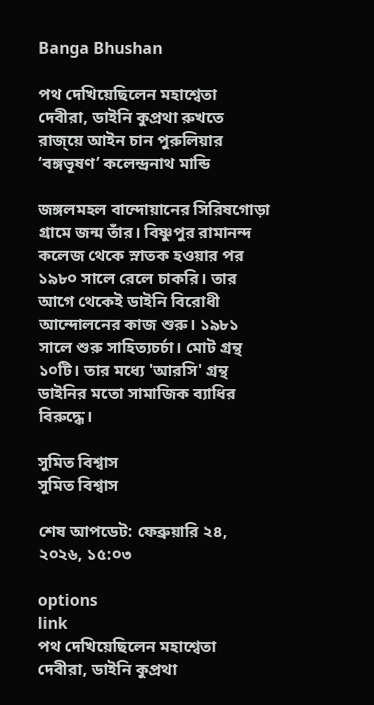Banga Bhushan

পথ দেখিয়েছিলেন মহাশ্বেতা দেবীরা, ডাইনি কুপ্রথা রুখতে রাজ্য়ে আইন চান পুরুলিয়ার ‘বঙ্গভূষণ’ কলেন্দ্রনাথ মান্ডি

জঙ্গলমহল বান্দোয়ানের সিরিষগোড়া গ্রামে জন্ম তাঁর। বিষ্ণুপুর রামানন্দ কলেজ থেকে স্নাতক হওয়ার পর ১৯৮০ সালে রেলে চাকরি। তার আগে থেকেই ডাইনি বিরোধী আন্দোলনের কাজ শুরু। ১৯৮১ সালে শুরু সাহিত্যচর্চা। মোট গ্রন্থ ১০টি। তার মধ্যে 'আরসি' গ্রন্থ ডাইনির মতো সামাজিক ব্যাধির বিরুদ্ধে।

সুমিত বিশ্বাস
সুমিত বিশ্বাস

শেষ আপডেট: ফেব্রুয়ারি ২৪, ২০২৬, ১৫:০৩

options
link
পথ দেখিয়েছিলেন মহাশ্বেতা দেবীরা, ডাইনি কুপ্রথা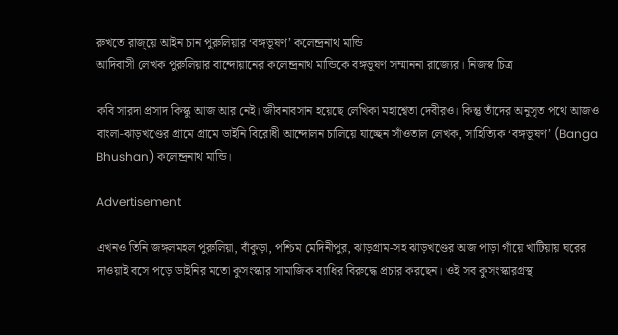রুখতে রাজ্য়ে আইন চান পুরুলিয়ার ‘বঙ্গভূষণ’ কলেন্দ্রনাথ মান্ডি
আদিবাসী লেখক পুরুলিয়ার বান্দোয়ানের কলেন্দ্রনাথ মান্ডিকে বঙ্গভূষণ সম্মাননা রাজ্যের। নিজস্ব চিত্র

কবি সারদা প্রসাদ কিস্কু আজ আর নেই। জীবনাবসান হয়েছে লেখিকা মহাশ্বেতা দেবীরও। কিন্তু তাঁদের অনুসৃত পথে আজও বাংলা-ঝাড়খণ্ডের গ্রামে গ্রামে ডাইনি বিরোধী আন্দোলন চালিয়ে যাচ্ছেন সাঁওতাল লেখক, সাহিত্যিক ‘বঙ্গভূষণ’ (Banga Bhushan) কলেন্দ্রনাথ মান্ডি।

Advertisement

এখনও তিনি জঙ্গলমহল পুরুলিয়া, বাঁকুড়া, পশ্চিম মেদিনীপুর, ঝাড়গ্রাম-সহ ঝাড়খণ্ডের অজ পাড়া গাঁয়ে খাটিয়ায় ঘরের দাওয়াই বসে পড়ে ডাইনির মতো কুসংস্কার সামাজিক ব্যাধির বিরুদ্ধে প্রচার করছেন। ওই সব কুসংস্কারগ্রস্থ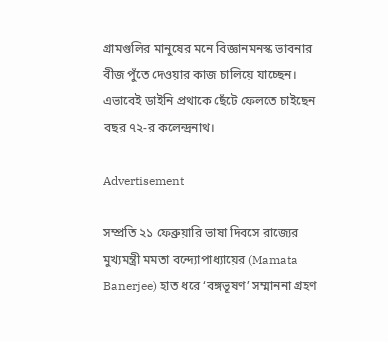গ্রামগুলির মানুষের মনে বিজ্ঞানমনস্ক ভাবনার বীজ পুঁতে দেওয়ার কাজ চালিয়ে যাচ্ছেন। এভাবেই ডাইনি প্রথাকে ছেঁটে ফেলতে চাইছেন বছর ৭২-র কলেন্দ্রনাথ।

Advertisement

সম্প্রতি ২১ ফেব্রুয়ারি ভাষা দিবসে রাজ্যের মুখ্যমন্ত্রী মমতা বন্দ্যোপাধ্যায়ের (Mamata Banerjee) হাত ধরে ‘বঙ্গভূষণ’ সম্মাননা গ্রহণ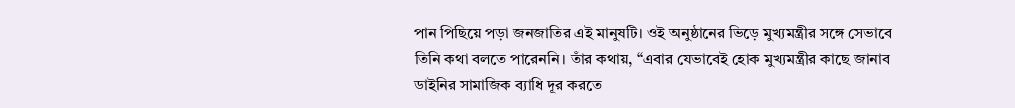পান পিছিয়ে পড়া জনজাতির এই মানুষটি। ওই অনুষ্ঠানের ভিড়ে মুখ্যমন্ত্রীর সঙ্গে সেভাবে তিনি কথা বলতে পারেননি। তাঁর কথায়, “এবার যেভাবেই হোক মুখ্যমন্ত্রীর কাছে জানাব ডাইনির সামাজিক ব্যাধি দূর করতে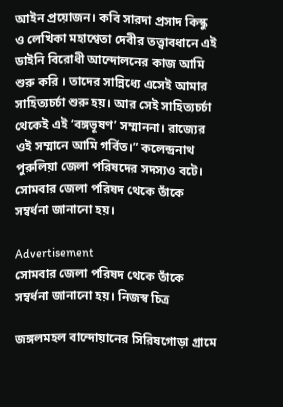আইন প্রয়োজন। কবি সারদা প্রসাদ কিস্কু ও লেখিকা মহাশ্বেতা দেবীর তত্ত্বাবধানে এই ডাইনি বিরোধী আন্দোলনের কাজ আমি শুরু করি । তাদের সান্নিধ্যে এসেই আমার সাহিত্যচর্চা শুরু হয়। আর সেই সাহিত্যচর্চা থেকেই এই ‘বঙ্গভূষণ’ সম্মাননা। রাজ্যের ওই সম্মানে আমি গর্বিত।” কলেন্দ্রনাথ পুরুলিয়া জেলা পরিষদের সদস্যও বটে। সোমবার জেলা পরিষদ থেকে তাঁকে সম্বর্ধনা জানানো হয়।

Advertisement
সোমবার জেলা পরিষদ থেকে তাঁকে সম্বর্ধনা জানানো হয়। নিজস্ব চিত্র

জঙ্গলমহল বান্দোয়ানের সিরিষগোড়া গ্রামে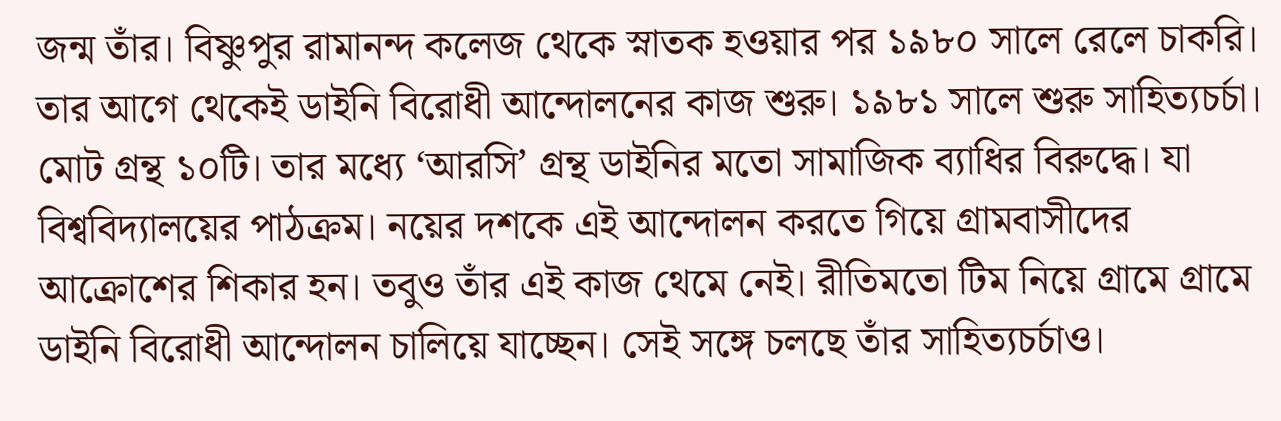জন্ম তাঁর। বিষ্ণুপুর রামানন্দ কলেজ থেকে স্নাতক হওয়ার পর ১৯৮০ সালে রেলে চাকরি। তার আগে থেকেই ডাইনি বিরোধী আন্দোলনের কাজ শুরু। ১৯৮১ সালে শুরু সাহিত্যচর্চা। মোট গ্রন্থ ১০টি। তার মধ্যে ‘আরসি’ গ্রন্থ ডাইনির মতো সামাজিক ব্যাধির বিরুদ্ধে। যা বিশ্ববিদ্যালয়ের পাঠক্রম। নয়ের দশকে এই আন্দোলন করতে গিয়ে গ্রামবাসীদের আক্রোশের শিকার হন। তবুও তাঁর এই কাজ থেমে নেই। রীতিমতো টিম নিয়ে গ্রামে গ্রামে ডাইনি বিরোধী আন্দোলন চালিয়ে যাচ্ছেন। সেই সঙ্গে চলছে তাঁর সাহিত্যচর্চাও।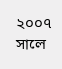২০০৭ সালে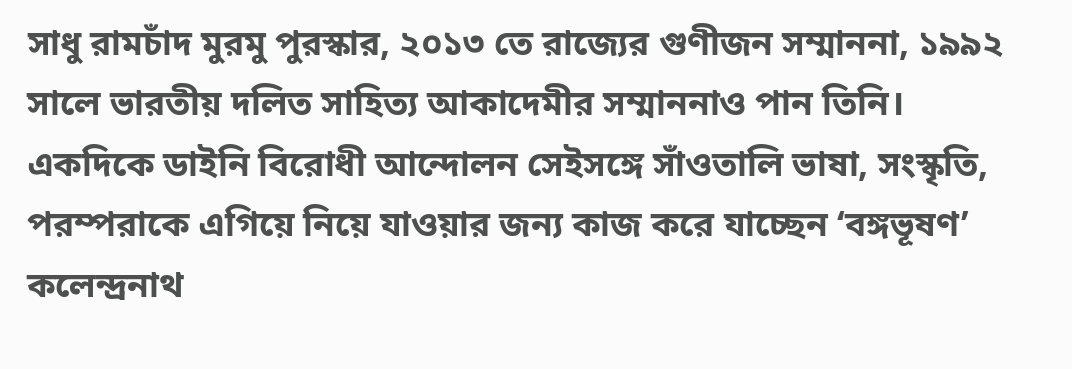সাধু রামচাঁদ মুরমু পুরস্কার, ২০১৩ তে রাজ্যের গুণীজন সম্মাননা, ১৯৯২ সালে ভারতীয় দলিত সাহিত্য আকাদেমীর সম্মাননাও পান তিনি। একদিকে ডাইনি বিরোধী আন্দোলন সেইসঙ্গে সাঁওতালি ভাষা, সংস্কৃতি, পরম্পরাকে এগিয়ে নিয়ে যাওয়ার জন্য কাজ করে যাচ্ছেন ‘বঙ্গভূষণ’ কলেন্দ্রনাথ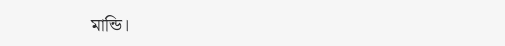মান্ডি।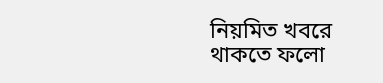নিয়মিত খবরে থাকতে ফলো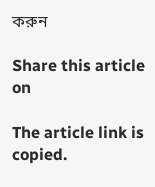করুন

Share this article on

The article link is copied.